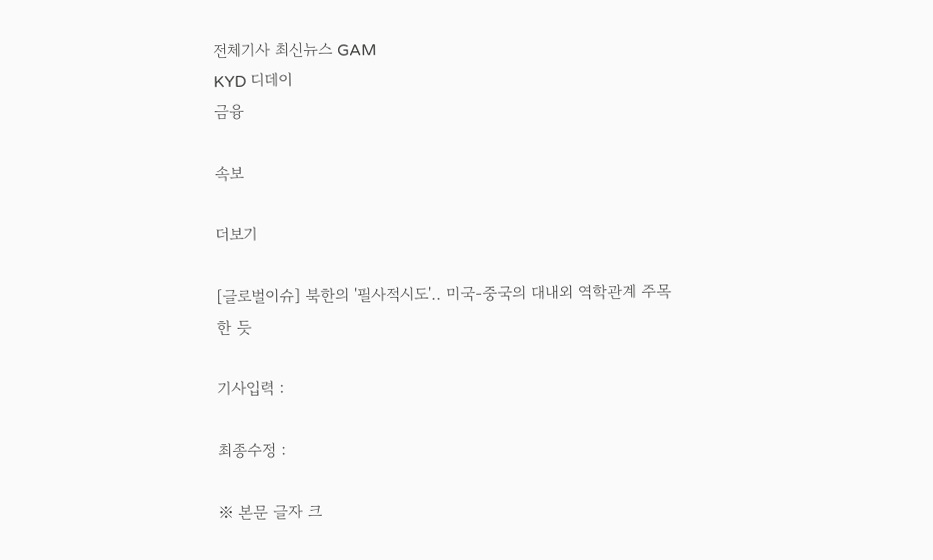전체기사 최신뉴스 GAM
KYD 디데이
금융

속보

더보기

[글로벌이슈] 북한의 '필사적시도'.. 미국-중국의 대내외 역학관계 주목한 듯

기사입력 :

최종수정 :

※ 본문 글자 크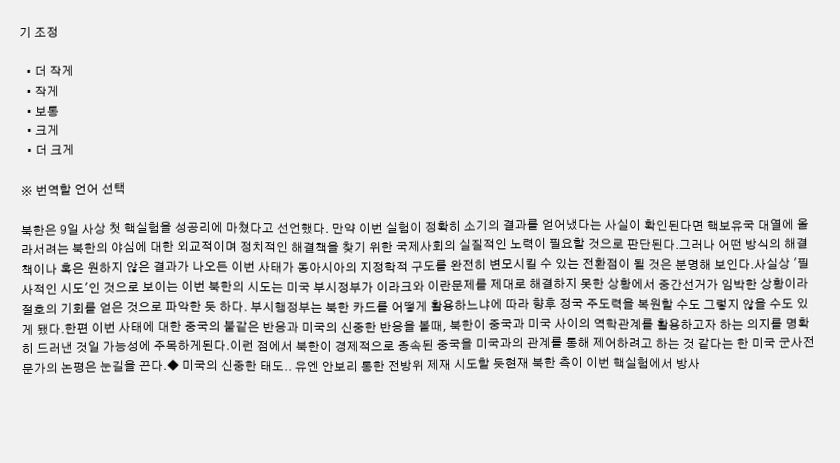기 조정

  • 더 작게
  • 작게
  • 보통
  • 크게
  • 더 크게

※ 번역할 언어 선택

북한은 9일 사상 첫 핵실험을 성공리에 마쳤다고 선언했다. 만약 이번 실험이 정확히 소기의 결과를 얻어냈다는 사실이 확인된다면 핵보유국 대열에 올라서려는 북한의 야심에 대한 외교적이며 정치적인 해결책을 찾기 위한 국제사회의 실질적인 노력이 필요할 것으로 판단된다.그러나 어떤 방식의 해결책이나 혹은 원하지 않은 결과가 나오든 이번 사태가 동아시아의 지정학적 구도를 완전히 변모시킬 수 있는 전환점이 될 것은 분명해 보인다.사실상 '필사적인 시도'인 것으로 보이는 이번 북한의 시도는 미국 부시정부가 이라크와 이란문제를 제대로 해결하지 못한 상황에서 중간선거가 임박한 상황이라 절호의 기회를 얻은 것으로 파악한 듯 하다. 부시행정부는 북한 카드를 어떻게 활용하느냐에 따라 향후 정국 주도력을 복원할 수도 그렇지 않을 수도 있게 됐다.한편 이번 사태에 대한 중국의 불같은 반응과 미국의 신중한 반응을 볼때, 북한이 중국과 미국 사이의 역학관계를 활용하고자 하는 의지를 명확히 드러낸 것일 가능성에 주목하게된다.이런 점에서 북한이 경제적으로 종속된 중국을 미국과의 관계를 통해 제어하려고 하는 것 같다는 한 미국 군사전문가의 논평은 눈길을 끈다.◆ 미국의 신중한 태도.. 유엔 안보리 통한 전방위 제재 시도할 듯현재 북한 측이 이번 핵실험에서 방사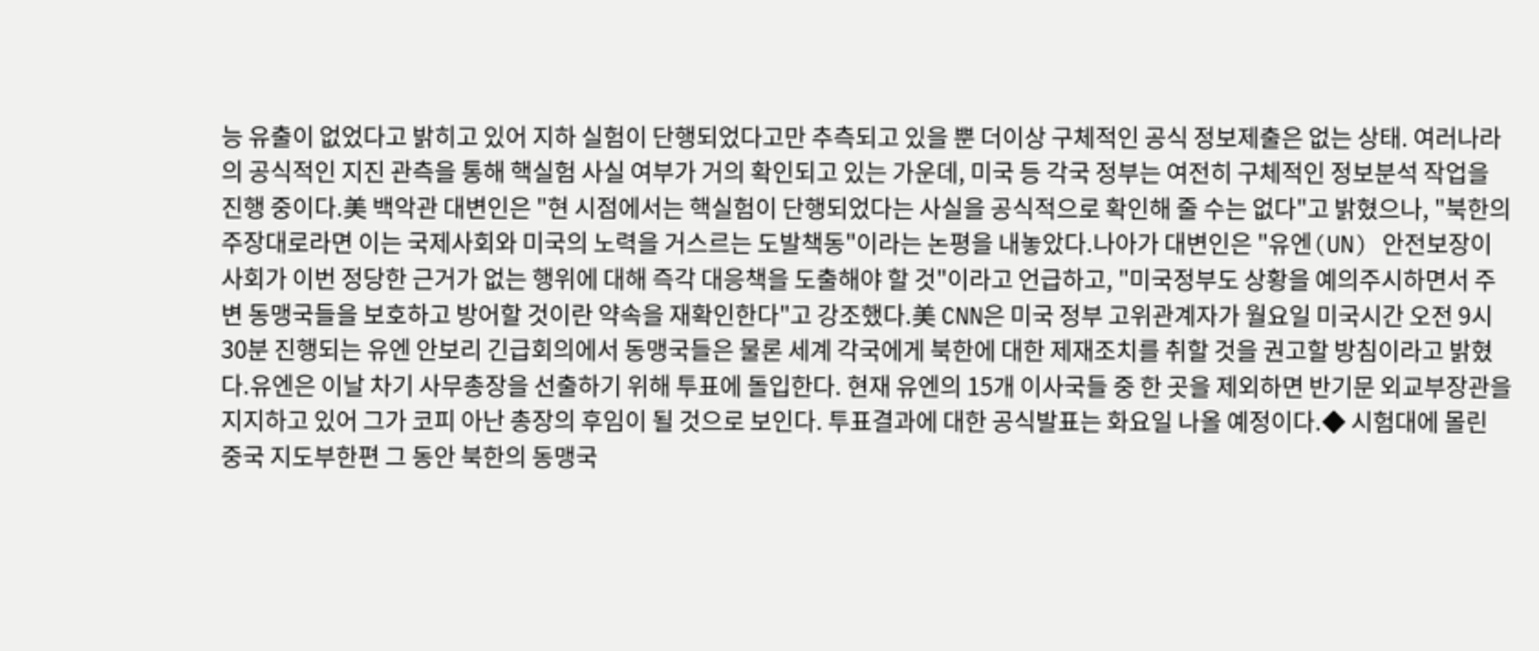능 유출이 없었다고 밝히고 있어 지하 실험이 단행되었다고만 추측되고 있을 뿐 더이상 구체적인 공식 정보제출은 없는 상태. 여러나라의 공식적인 지진 관측을 통해 핵실험 사실 여부가 거의 확인되고 있는 가운데, 미국 등 각국 정부는 여전히 구체적인 정보분석 작업을 진행 중이다.美 백악관 대변인은 "현 시점에서는 핵실험이 단행되었다는 사실을 공식적으로 확인해 줄 수는 없다"고 밝혔으나, "북한의 주장대로라면 이는 국제사회와 미국의 노력을 거스르는 도발책동"이라는 논평을 내놓았다.나아가 대변인은 "유엔(UN) 안전보장이사회가 이번 정당한 근거가 없는 행위에 대해 즉각 대응책을 도출해야 할 것"이라고 언급하고, "미국정부도 상황을 예의주시하면서 주변 동맹국들을 보호하고 방어할 것이란 약속을 재확인한다"고 강조했다.美 CNN은 미국 정부 고위관계자가 월요일 미국시간 오전 9시30분 진행되는 유엔 안보리 긴급회의에서 동맹국들은 물론 세계 각국에게 북한에 대한 제재조치를 취할 것을 권고할 방침이라고 밝혔다.유엔은 이날 차기 사무총장을 선출하기 위해 투표에 돌입한다. 현재 유엔의 15개 이사국들 중 한 곳을 제외하면 반기문 외교부장관을 지지하고 있어 그가 코피 아난 총장의 후임이 될 것으로 보인다. 투표결과에 대한 공식발표는 화요일 나올 예정이다.◆ 시험대에 몰린 중국 지도부한편 그 동안 북한의 동맹국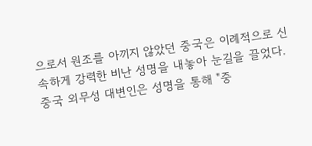으로서 원조를 아끼지 않았던 중국은 이례적으로 신속하게 강력한 비난 성명을 내놓아 눈길을 끌었다. 중국 외무성 대변인은 성명을 통해 "중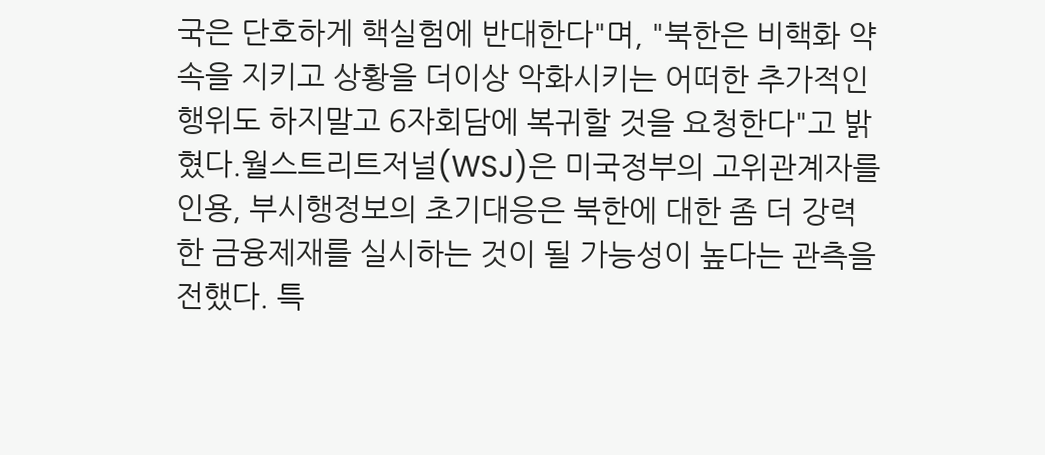국은 단호하게 핵실험에 반대한다"며, "북한은 비핵화 약속을 지키고 상황을 더이상 악화시키는 어떠한 추가적인 행위도 하지말고 6자회담에 복귀할 것을 요청한다"고 밝혔다.월스트리트저널(WSJ)은 미국정부의 고위관계자를 인용, 부시행정보의 초기대응은 북한에 대한 좀 더 강력한 금융제재를 실시하는 것이 될 가능성이 높다는 관측을 전했다. 특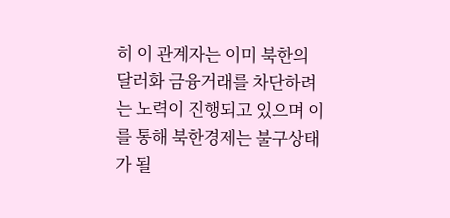히 이 관계자는 이미 북한의 달러화 금융거래를 차단하려는 노력이 진행되고 있으며 이를 통해 북한경제는 불구상태가 될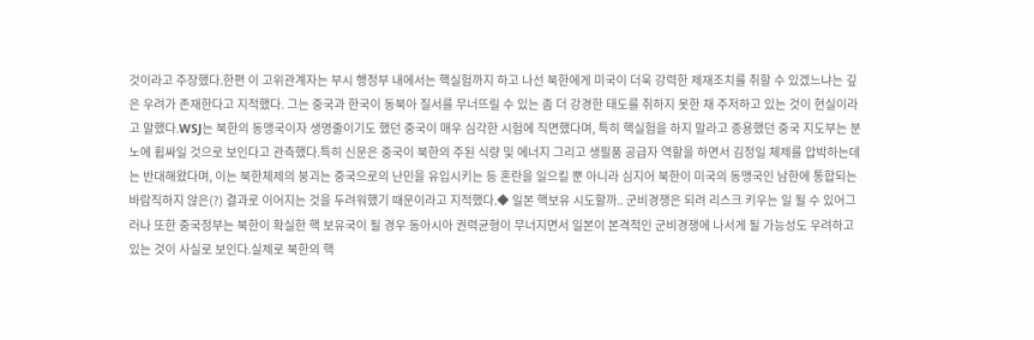것이라고 주장했다.한편 이 고위관계자는 부시 행정부 내에서는 핵실험까지 하고 나선 북한에게 미국이 더욱 강력한 제재조치를 취할 수 있겠느냐는 깊은 우려가 존재한다고 지적했다. 그는 중국과 한국이 동북아 질서를 무너뜨릴 수 있는 좀 더 강경한 태도를 취하지 못한 채 주저하고 있는 것이 현실이라고 말했다.WSJ는 북한의 동맹국이자 생명줄이기도 했던 중국이 매우 심각한 시험에 직면했다며, 특히 핵실험을 하지 말라고 종용했던 중국 지도부는 분노에 휩싸일 것으로 보인다고 관측했다.특히 신문은 중국이 북한의 주된 식량 및 에너지 그리고 생필품 공급자 역할을 하면서 김정일 체제를 압박하는데는 반대해왔다며, 이는 북한체제의 붕괴는 중국으로의 난민을 유입시키는 등 혼란을 일으킬 뿐 아니라 심지어 북한이 미국의 동맹국인 남한에 통합되는 바람직하지 않은(?) 결과로 이어지는 것을 두려워했기 때문이라고 지적했다.◆ 일본 핵보유 시도할까.. 군비경쟁은 되려 리스크 키우는 일 될 수 있어그러나 또한 중국정부는 북한이 확실한 핵 보유국이 될 경우 동아시아 권력균형이 무너지면서 일본이 본격적인 군비경쟁에 나서게 될 가능성도 우려하고 있는 것이 사실로 보인다.실제로 북한의 핵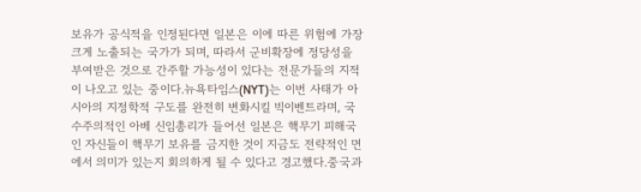보유가 공식적을 인정된다면 일본은 이에 따른 위험에 가장 크게 노출되는 국가가 되며, 따라서 군비확장에 정당성을 부여받은 것으로 간주할 가능성이 있다는 전문가들의 지적이 나오고 있는 중이다.뉴욕타임스(NYT)는 이번 사태가 아시아의 지정학적 구도를 완전히 변화시킬 빅이벤트라며, 국수주의적인 아베 신임총리가 들어선 일본은 핵무기 피해국인 자신들이 핵무기 보유를 금지한 것이 지금도 전략적인 면에서 의미가 있는지 회의하게 될 수 있다고 경고했다.중국과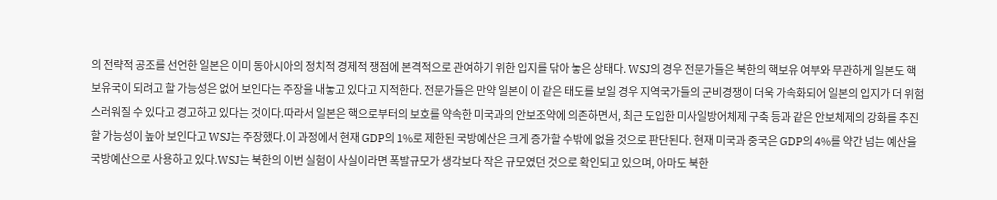의 전략적 공조를 선언한 일본은 이미 동아시아의 정치적 경제적 쟁점에 본격적으로 관여하기 위한 입지를 닦아 놓은 상태다. WSJ의 경우 전문가들은 북한의 핵보유 여부와 무관하게 일본도 핵보유국이 되려고 할 가능성은 없어 보인다는 주장을 내놓고 있다고 지적한다. 전문가들은 만약 일본이 이 같은 태도를 보일 경우 지역국가들의 군비경쟁이 더욱 가속화되어 일본의 입지가 더 위험스러워질 수 있다고 경고하고 있다는 것이다.따라서 일본은 핵으로부터의 보호를 약속한 미국과의 안보조약에 의존하면서, 최근 도입한 미사일방어체제 구축 등과 같은 안보체제의 강화를 추진할 가능성이 높아 보인다고 WSJ는 주장했다.이 과정에서 현재 GDP의 1%로 제한된 국방예산은 크게 증가할 수밖에 없을 것으로 판단된다. 현재 미국과 중국은 GDP의 4%를 약간 넘는 예산을 국방예산으로 사용하고 있다.WSJ는 북한의 이번 실험이 사실이라면 폭발규모가 생각보다 작은 규모였던 것으로 확인되고 있으며, 아마도 북한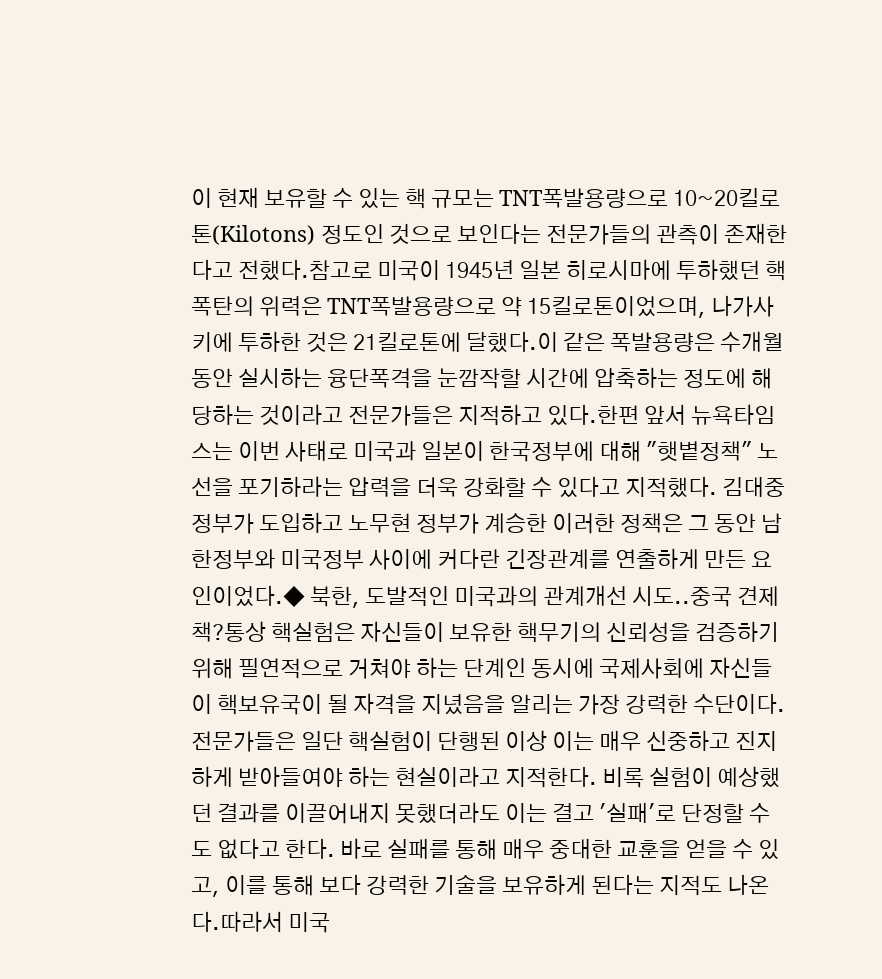이 현재 보유할 수 있는 핵 규모는 TNT폭발용량으로 10~20킬로톤(Kilotons) 정도인 것으로 보인다는 전문가들의 관측이 존재한다고 전했다.참고로 미국이 1945년 일본 히로시마에 투하했던 핵폭탄의 위력은 TNT폭발용량으로 약 15킬로톤이었으며, 나가사키에 투하한 것은 21킬로톤에 달했다.이 같은 폭발용량은 수개월동안 실시하는 융단폭격을 눈깜작할 시간에 압축하는 정도에 해당하는 것이라고 전문가들은 지적하고 있다.한편 앞서 뉴욕타임스는 이번 사태로 미국과 일본이 한국정부에 대해 "햇볕정책" 노선을 포기하라는 압력을 더욱 강화할 수 있다고 지적했다. 김대중 정부가 도입하고 노무현 정부가 계승한 이러한 정책은 그 동안 남한정부와 미국정부 사이에 커다란 긴장관계를 연출하게 만든 요인이었다.◆ 북한, 도발적인 미국과의 관계개선 시도..중국 견제책?통상 핵실험은 자신들이 보유한 핵무기의 신뢰성을 검증하기 위해 필연적으로 거쳐야 하는 단계인 동시에 국제사회에 자신들이 핵보유국이 될 자격을 지녔음을 알리는 가장 강력한 수단이다.전문가들은 일단 핵실험이 단행된 이상 이는 매우 신중하고 진지하게 받아들여야 하는 현실이라고 지적한다. 비록 실험이 예상했던 결과를 이끌어내지 못했더라도 이는 결고 '실패'로 단정할 수도 없다고 한다. 바로 실패를 통해 매우 중대한 교훈을 얻을 수 있고, 이를 통해 보다 강력한 기술을 보유하게 된다는 지적도 나온다.따라서 미국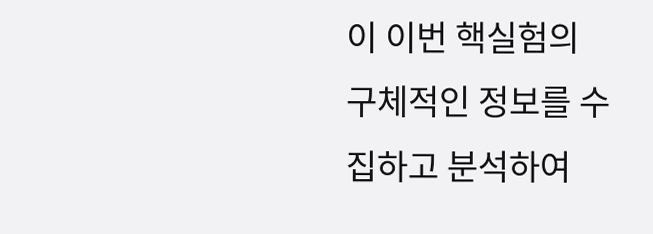이 이번 핵실험의 구체적인 정보를 수집하고 분석하여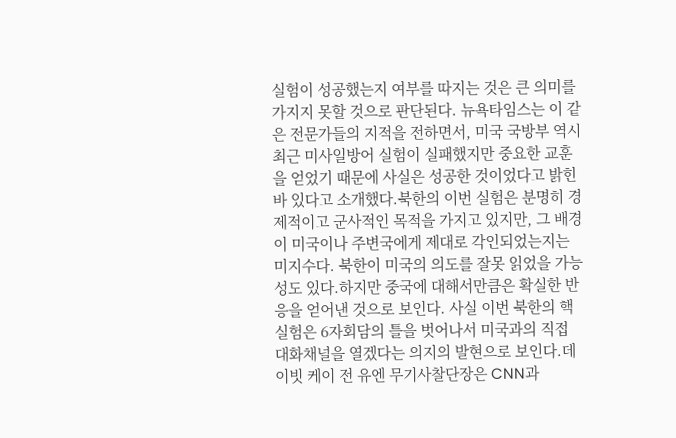실험이 성공했는지 여부를 따지는 것은 큰 의미를 가지지 못할 것으로 판단된다. 뉴욕타임스는 이 같은 전문가들의 지적을 전하면서, 미국 국방부 역시 최근 미사일방어 실험이 실패했지만 중요한 교훈을 얻었기 때문에 사실은 성공한 것이었다고 밝힌 바 있다고 소개했다.북한의 이번 실험은 분명히 경제적이고 군사적인 목적을 가지고 있지만, 그 배경이 미국이나 주변국에게 제대로 각인되었는지는 미지수다. 북한이 미국의 의도를 잘못 읽었을 가능성도 있다.하지만 중국에 대해서만큼은 확실한 반응을 얻어낸 것으로 보인다. 사실 이번 북한의 핵실험은 6자회담의 틀을 벗어나서 미국과의 직접 대화채널을 열겠다는 의지의 발현으로 보인다.데이빗 케이 전 유엔 무기사찰단장은 CNN과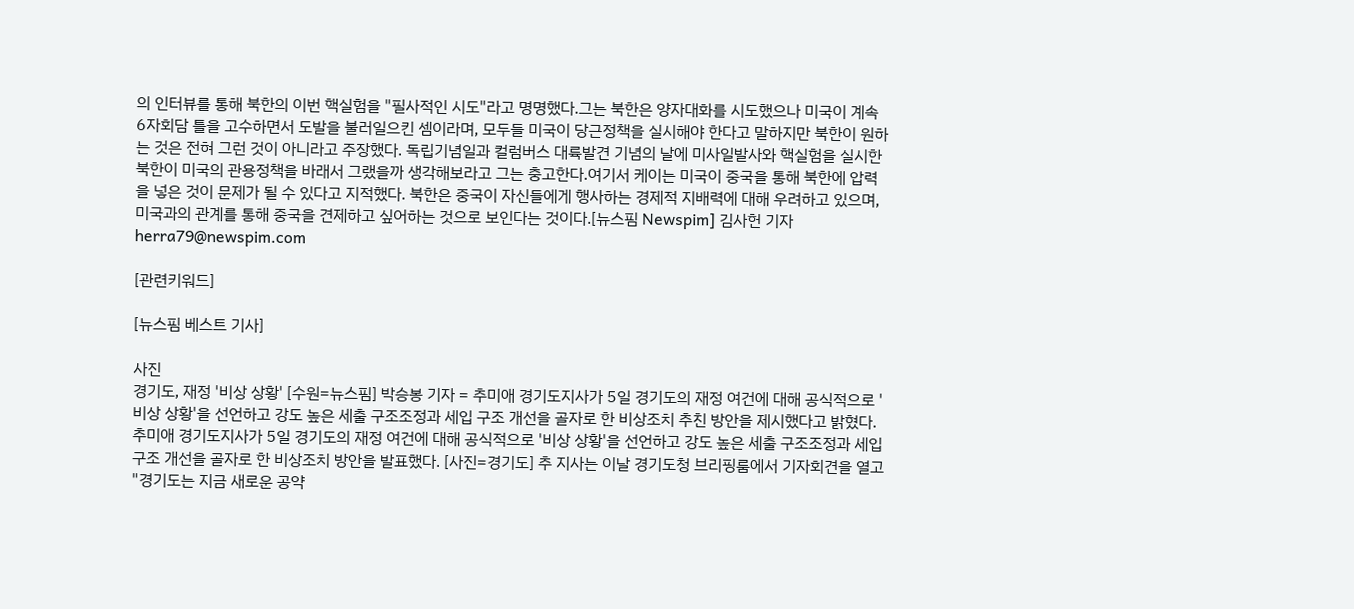의 인터뷰를 통해 북한의 이번 핵실험을 "필사적인 시도"라고 명명했다.그는 북한은 양자대화를 시도했으나 미국이 계속 6자회담 틀을 고수하면서 도발을 불러일으킨 셈이라며, 모두들 미국이 당근정책을 실시해야 한다고 말하지만 북한이 원하는 것은 전혀 그런 것이 아니라고 주장했다. 독립기념일과 컬럼버스 대륙발견 기념의 날에 미사일발사와 핵실험을 실시한 북한이 미국의 관용정책을 바래서 그랬을까 생각해보라고 그는 충고한다.여기서 케이는 미국이 중국을 통해 북한에 압력을 넣은 것이 문제가 될 수 있다고 지적했다. 북한은 중국이 자신들에게 행사하는 경제적 지배력에 대해 우려하고 있으며, 미국과의 관계를 통해 중국을 견제하고 싶어하는 것으로 보인다는 것이다.[뉴스핌 Newspim] 김사헌 기자 herra79@newspim.com

[관련키워드]

[뉴스핌 베스트 기사]

사진
경기도, 재정 '비상 상황' [수원=뉴스핌] 박승봉 기자 = 추미애 경기도지사가 5일 경기도의 재정 여건에 대해 공식적으로 '비상 상황'을 선언하고 강도 높은 세출 구조조정과 세입 구조 개선을 골자로 한 비상조치 추친 방안을 제시했다고 밝혔다. 추미애 경기도지사가 5일 경기도의 재정 여건에 대해 공식적으로 '비상 상황'을 선언하고 강도 높은 세출 구조조정과 세입 구조 개선을 골자로 한 비상조치 방안을 발표했다. [사진=경기도] 추 지사는 이날 경기도청 브리핑룸에서 기자회견을 열고 "경기도는 지금 새로운 공약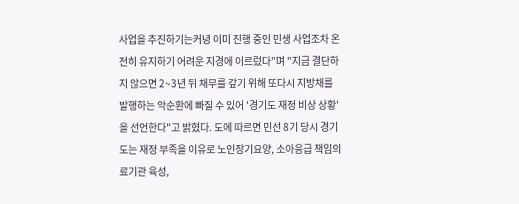사업을 추진하기는커녕 이미 진행 중인 민생 사업조차 온전히 유지하기 어려운 지경에 이르렀다"며 "지금 결단하지 않으면 2~3년 뒤 채무를 갚기 위해 또다시 지방채를 발행하는 악순환에 빠질 수 있어 '경기도 재정 비상 상황'을 선언한다"고 밝혔다. 도에 따르면 민선 8기 당시 경기도는 재정 부족을 이유로 노인장기요양, 소아응급 책임의료기관 육성,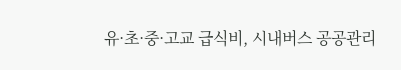유·초·중·고교 급식비, 시내버스 공공관리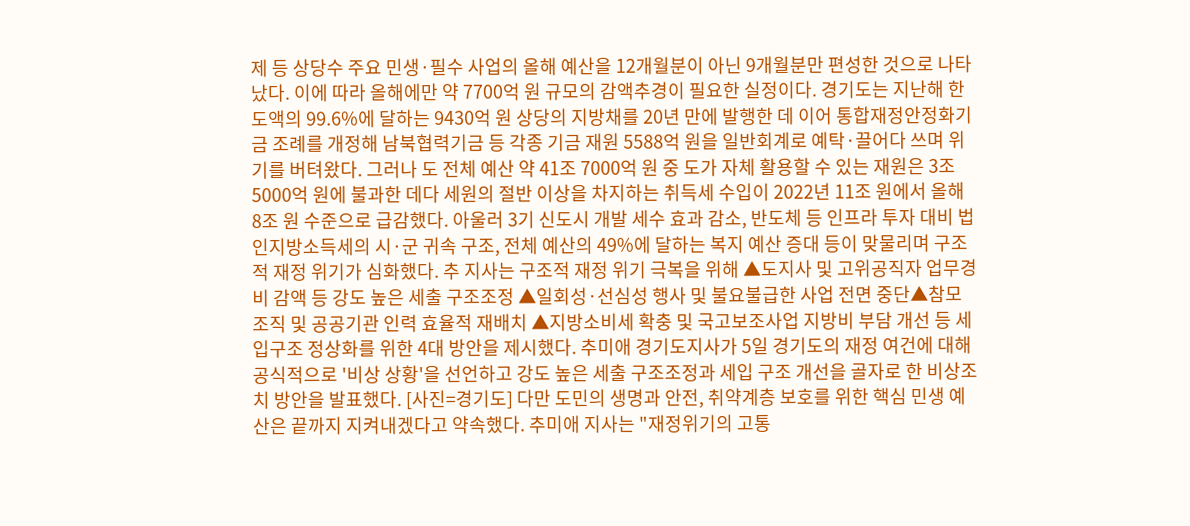제 등 상당수 주요 민생·필수 사업의 올해 예산을 12개월분이 아닌 9개월분만 편성한 것으로 나타났다. 이에 따라 올해에만 약 7700억 원 규모의 감액추경이 필요한 실정이다. 경기도는 지난해 한도액의 99.6%에 달하는 9430억 원 상당의 지방채를 20년 만에 발행한 데 이어 통합재정안정화기금 조례를 개정해 남북협력기금 등 각종 기금 재원 5588억 원을 일반회계로 예탁·끌어다 쓰며 위기를 버텨왔다. 그러나 도 전체 예산 약 41조 7000억 원 중 도가 자체 활용할 수 있는 재원은 3조 5000억 원에 불과한 데다 세원의 절반 이상을 차지하는 취득세 수입이 2022년 11조 원에서 올해 8조 원 수준으로 급감했다. 아울러 3기 신도시 개발 세수 효과 감소, 반도체 등 인프라 투자 대비 법인지방소득세의 시·군 귀속 구조, 전체 예산의 49%에 달하는 복지 예산 증대 등이 맞물리며 구조적 재정 위기가 심화했다. 추 지사는 구조적 재정 위기 극복을 위해 ▲도지사 및 고위공직자 업무경비 감액 등 강도 높은 세출 구조조정 ▲일회성·선심성 행사 및 불요불급한 사업 전면 중단▲참모조직 및 공공기관 인력 효율적 재배치 ▲지방소비세 확충 및 국고보조사업 지방비 부담 개선 등 세입구조 정상화를 위한 4대 방안을 제시했다. 추미애 경기도지사가 5일 경기도의 재정 여건에 대해 공식적으로 '비상 상황'을 선언하고 강도 높은 세출 구조조정과 세입 구조 개선을 골자로 한 비상조치 방안을 발표했다. [사진=경기도] 다만 도민의 생명과 안전, 취약계층 보호를 위한 핵심 민생 예산은 끝까지 지켜내겠다고 약속했다. 추미애 지사는 "재정위기의 고통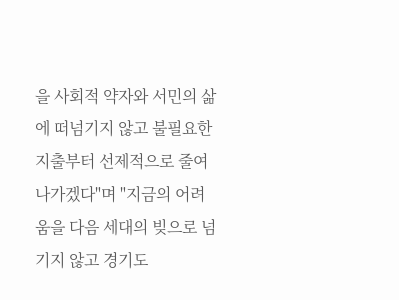을 사회적 약자와 서민의 삶에 떠넘기지 않고 불필요한 지출부터 선제적으로 줄여나가겠다"며 "지금의 어려움을 다음 세대의 빚으로 넘기지 않고 경기도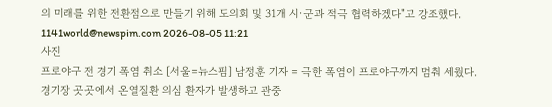의 미래를 위한 전환점으로 만들기 위해 도의회 및 31개 시·군과 적극 협력하겠다"고 강조했다. 1141world@newspim.com 2026-08-05 11:21
사진
프로야구 전 경기 폭염 취소 [서울=뉴스핌] 남정훈 기자 = 극한 폭염이 프로야구까지 멈춰 세웠다. 경기장 곳곳에서 온열질환 의심 환자가 발생하고 관중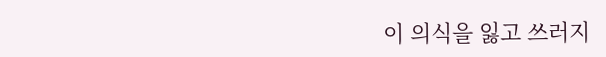이 의식을 잃고 쓰러지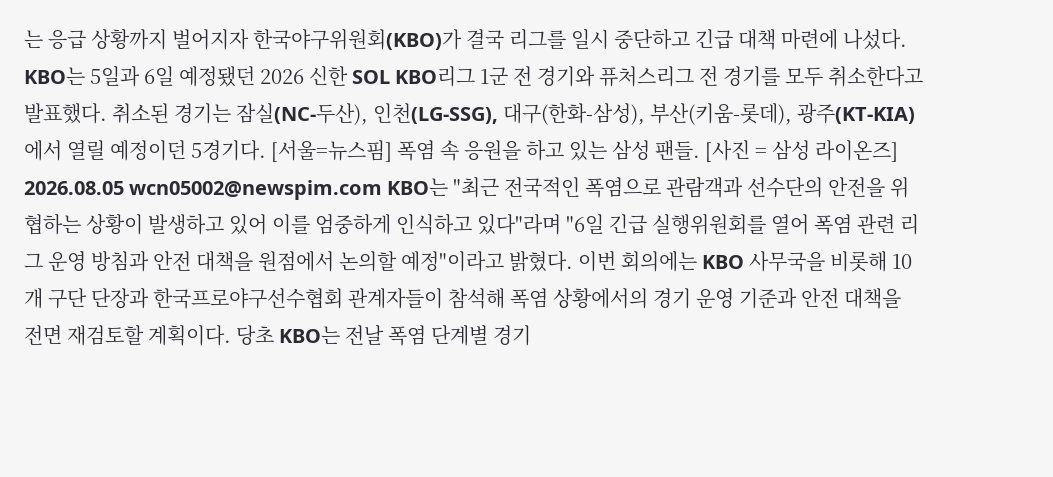는 응급 상황까지 벌어지자 한국야구위원회(KBO)가 결국 리그를 일시 중단하고 긴급 대책 마련에 나섰다. KBO는 5일과 6일 예정됐던 2026 신한 SOL KBO리그 1군 전 경기와 퓨처스리그 전 경기를 모두 취소한다고 발표했다. 취소된 경기는 잠실(NC-두산), 인천(LG-SSG), 대구(한화-삼성), 부산(키움-롯데), 광주(KT-KIA)에서 열릴 예정이던 5경기다. [서울=뉴스핌] 폭염 속 응원을 하고 있는 삼성 팬들. [사진 = 삼성 라이온즈] 2026.08.05 wcn05002@newspim.com KBO는 "최근 전국적인 폭염으로 관람객과 선수단의 안전을 위협하는 상황이 발생하고 있어 이를 엄중하게 인식하고 있다"라며 "6일 긴급 실행위원회를 열어 폭염 관련 리그 운영 방침과 안전 대책을 원점에서 논의할 예정"이라고 밝혔다. 이번 회의에는 KBO 사무국을 비롯해 10개 구단 단장과 한국프로야구선수협회 관계자들이 참석해 폭염 상황에서의 경기 운영 기준과 안전 대책을 전면 재검토할 계획이다. 당초 KBO는 전날 폭염 단계별 경기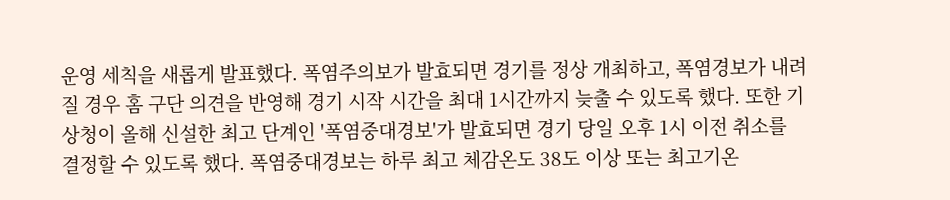운영 세칙을 새롭게 발표했다. 폭염주의보가 발효되면 경기를 정상 개최하고, 폭염경보가 내려질 경우 홈 구단 의견을 반영해 경기 시작 시간을 최대 1시간까지 늦출 수 있도록 했다. 또한 기상청이 올해 신설한 최고 단계인 '폭염중대경보'가 발효되면 경기 당일 오후 1시 이전 취소를 결정할 수 있도록 했다. 폭염중대경보는 하루 최고 체감온도 38도 이상 또는 최고기온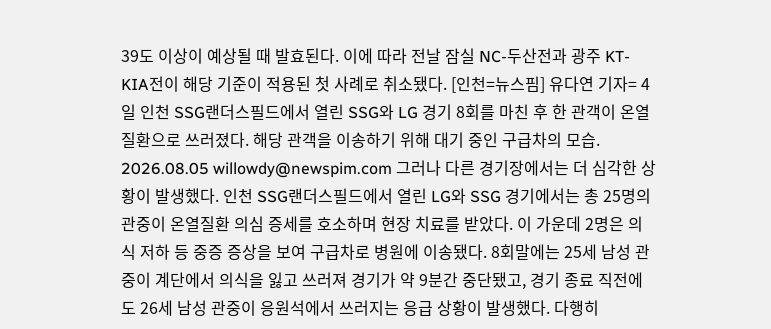39도 이상이 예상될 때 발효된다. 이에 따라 전날 잠실 NC-두산전과 광주 KT-KIA전이 해당 기준이 적용된 첫 사례로 취소됐다. [인천=뉴스핌] 유다연 기자= 4일 인천 SSG랜더스필드에서 열린 SSG와 LG 경기 8회를 마친 후 한 관객이 온열질환으로 쓰러졌다. 해당 관객을 이송하기 위해 대기 중인 구급차의 모습. 2026.08.05 willowdy@newspim.com 그러나 다른 경기장에서는 더 심각한 상황이 발생했다. 인천 SSG랜더스필드에서 열린 LG와 SSG 경기에서는 총 25명의 관중이 온열질환 의심 증세를 호소하며 현장 치료를 받았다. 이 가운데 2명은 의식 저하 등 중증 증상을 보여 구급차로 병원에 이송됐다. 8회말에는 25세 남성 관중이 계단에서 의식을 잃고 쓰러져 경기가 약 9분간 중단됐고, 경기 종료 직전에도 26세 남성 관중이 응원석에서 쓰러지는 응급 상황이 발생했다. 다행히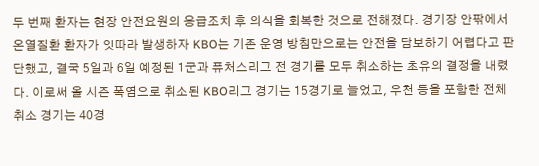두 번째 환자는 현장 안전요원의 응급조치 후 의식을 회복한 것으로 전해졌다. 경기장 안팎에서 온열질환 환자가 잇따라 발생하자 KBO는 기존 운영 방침만으로는 안전을 담보하기 어렵다고 판단했고, 결국 5일과 6일 예정된 1군과 퓨처스리그 전 경기를 모두 취소하는 초유의 결정을 내렸다. 이로써 올 시즌 폭염으로 취소된 KBO리그 경기는 15경기로 늘었고, 우천 등을 포함한 전체 취소 경기는 40경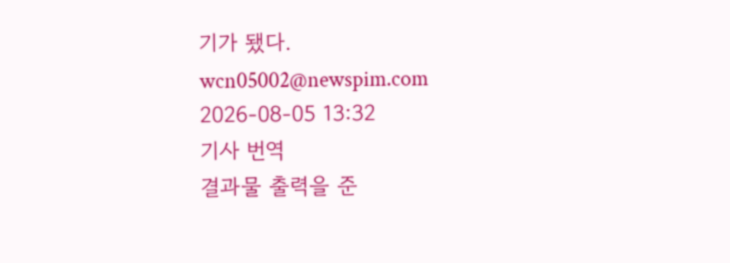기가 됐다. wcn05002@newspim.com 2026-08-05 13:32
기사 번역
결과물 출력을 준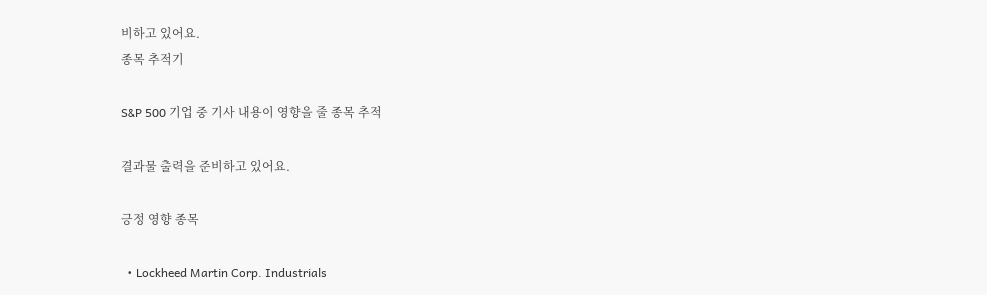비하고 있어요.
종목 추적기

S&P 500 기업 중 기사 내용이 영향을 줄 종목 추적

결과물 출력을 준비하고 있어요.

긍정 영향 종목

  • Lockheed Martin Corp. Industrials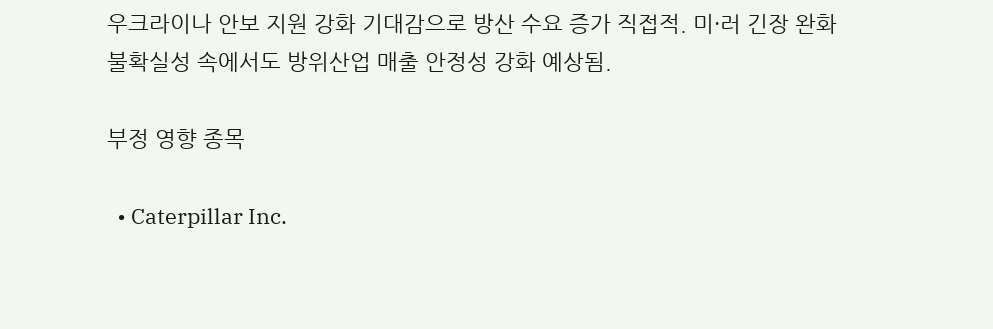우크라이나 안보 지원 강화 기대감으로 방산 수요 증가 직접적. 미·러 긴장 완화 불확실성 속에서도 방위산업 매출 안정성 강화 예상됨.

부정 영향 종목

  • Caterpillar Inc.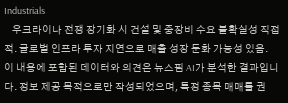Industrials
    우크라이나 전쟁 장기화 시 건설 및 중장비 수요 불확실성 직접적. 글로벌 인프라 투자 지연으로 매출 성장 둔화 가능성 있음.
이 내용에 포함된 데이터와 의견은 뉴스핌 AI가 분석한 결과입니다. 정보 제공 목적으로만 작성되었으며, 특정 종목 매매를 권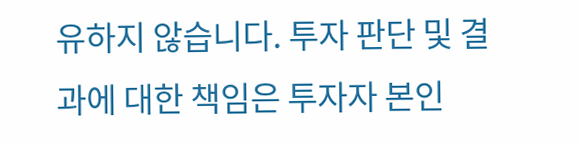유하지 않습니다. 투자 판단 및 결과에 대한 책임은 투자자 본인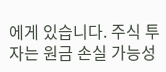에게 있습니다. 주식 투자는 원금 손실 가능성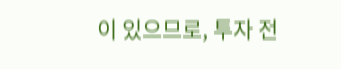이 있으므로, 투자 전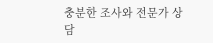충분한 조사와 전문가 상담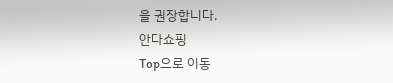을 권장합니다.
안다쇼핑
Top으로 이동